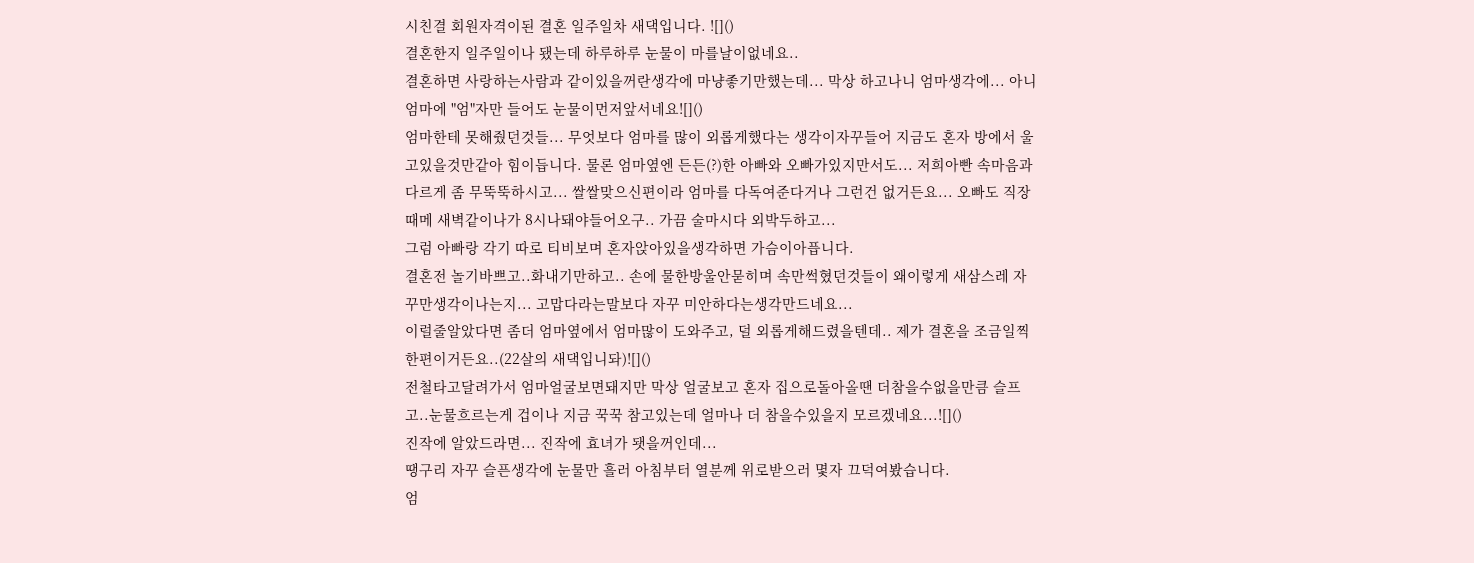시친결 회원자격이된 결혼 일주일차 새댁입니다. ![]()
결혼한지 일주일이나 됐는데 하루하루 눈물이 마를날이없네요..
결혼하면 사랑하는사람과 같이있을꺼란생각에 마냥좋기만했는데... 막상 하고나니 엄마생각에... 아니 엄마에 "엄"자만 들어도 눈물이먼저앞서네요![]()
엄마한테 못해줬던것들... 무엇보다 엄마를 많이 외롭게했다는 생각이자꾸들어 지금도 혼자 방에서 울고있을것만같아 힘이듭니다. 물론 엄마옆엔 든든(?)한 아빠와 오빠가있지만서도... 저희아빤 속마음과다르게 좀 무뚝뚝하시고... 쌀쌀맞으신편이라 엄마를 다독여준다거나 그런건 없거든요... 오빠도 직장때메 새벽같이나가 8시나돼야들어오구.. 가끔 술마시다 외박두하고...
그럼 아빠랑 각기 따로 티비보며 혼자앉아있을생각하면 가슴이아픕니다.
결혼전 놀기바쁘고..화내기만하고.. 손에 물한방울안묻히며 속만썩혔던것들이 왜이렇게 새삼스레 자꾸만생각이나는지... 고맙다라는말보다 자꾸 미안하다는생각만드네요...
이럴줄알았다면 좀더 엄마옆에서 엄마많이 도와주고, 덜 외롭게해드렸을텐데.. 제가 결혼을 조금일찍한편이거든요..(22살의 새댁입니돠)![]()
전철타고달려가서 엄마얼굴보면돼지만 막상 얼굴보고 혼자 집으로돌아올땐 더참을수없을만큼 슬프고..눈물흐르는게 겁이나 지금 꾹꾹 참고있는데 얼마나 더 참을수있을지 모르겠네요...![]()
진작에 알았드라면... 진작에 효녀가 됏을꺼인데...
땡구리 자꾸 슬픈생각에 눈물만 흘러 아침부터 열분께 위로받으러 몇자 끄덕여봤습니다.
엄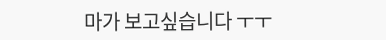마가 보고싶습니다 ㅜㅜ